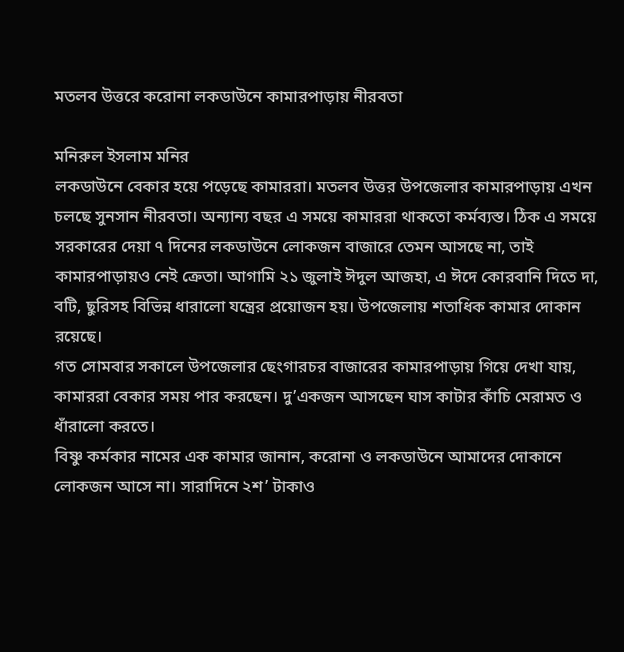মতলব উত্তরে করোনা লকডাউনে কামারপাড়ায় নীরবতা

মনিরুল ইসলাম মনির
লকডাউনে বেকার হয়ে পড়েছে কামাররা। মতলব উত্তর উপজেলার কামারপাড়ায় এখন চলছে সুনসান নীরবতা। অন্যান্য বছর এ সময়ে কামাররা থাকতো কর্মব্যস্ত। ঠিক এ সময়ে সরকারের দেয়া ৭ দিনের লকডাউনে লোকজন বাজারে তেমন আসছে না, তাই কামারপাড়ায়ও নেই ক্রেতা। আগামি ২১ জুলাই ঈদুল আজহা, এ ঈদে কোরবানি দিতে দা, বটি, ছুরিসহ বিভিন্ন ধারালো যন্ত্রের প্রয়োজন হয়। উপজেলায় শতাধিক কামার দোকান রয়েছে।
গত সোমবার সকালে উপজেলার ছেংগারচর বাজারের কামারপাড়ায় গিয়ে দেখা যায়, কামাররা বেকার সময় পার করছেন। দু’একজন আসছেন ঘাস কাটার কাঁচি মেরামত ও ধাঁরালো করতে।
বিষ্ণু কর্মকার নামের এক কামার জানান, করোনা ও লকডাউনে আমাদের দোকানে লোকজন আসে না। সারাদিনে ২শ’ টাকাও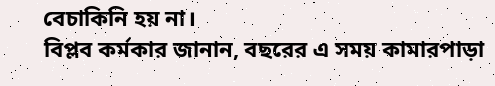বেচাকিনি হয় না।
বিপ্লব কর্মকার জানান, বছরের এ সময় কামারপাড়া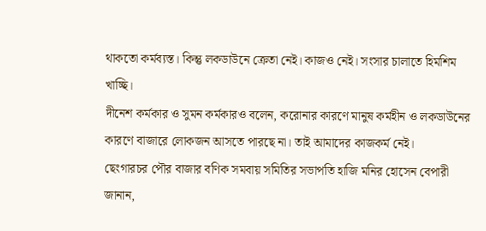থাকতো কর্মব্যস্ত। কিন্তু লকডাউনে ক্রেতা নেই। কাজও নেই। সংসার চালাতে হিমশিম খাচ্ছি।
দীনেশ কর্মকার ও সুমন কর্মকারও বলেন, করোনার কারণে মানুষ কর্মহীন ও লকডাউনের কারণে বাজারে লোকজন আসতে পারছে না। তাই আমাদের কাজকর্ম নেই।
ছেংগারচর পৌর বাজার বণিক সমবায় সমিতির সভাপতি হাজি মনির হোসেন বেপারী জানান,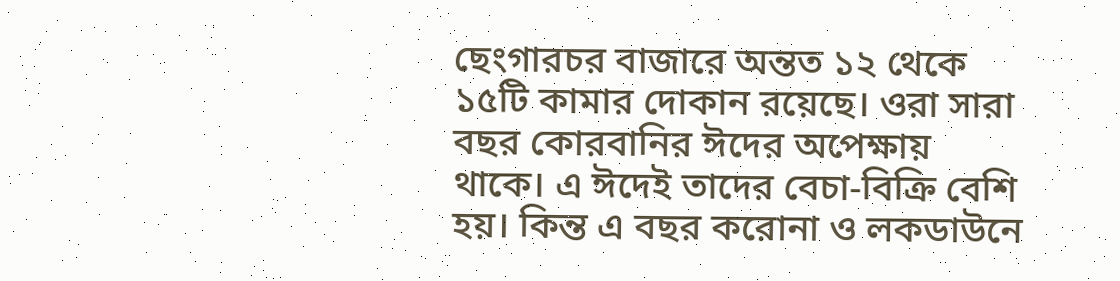ছেংগারচর বাজারে অন্তত ১২ থেকে ১৫টি কামার দোকান রয়েছে। ওরা সারা বছর কোরবানির ঈদের অপেক্ষায় থাকে। এ ঈদেই তাদের বেচা-বিক্রি বেশি হয়। কিন্ত এ বছর করোনা ও লকডাউনে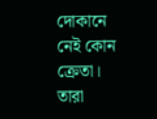দোকানে নেই কোন ক্রেতা। তারা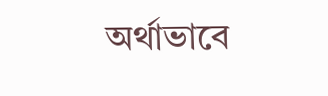অর্থাভাবে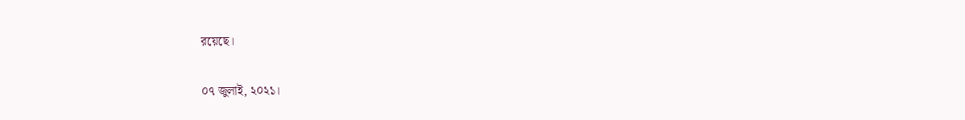রয়েছে।

০৭ জুলাই, ২০২১।